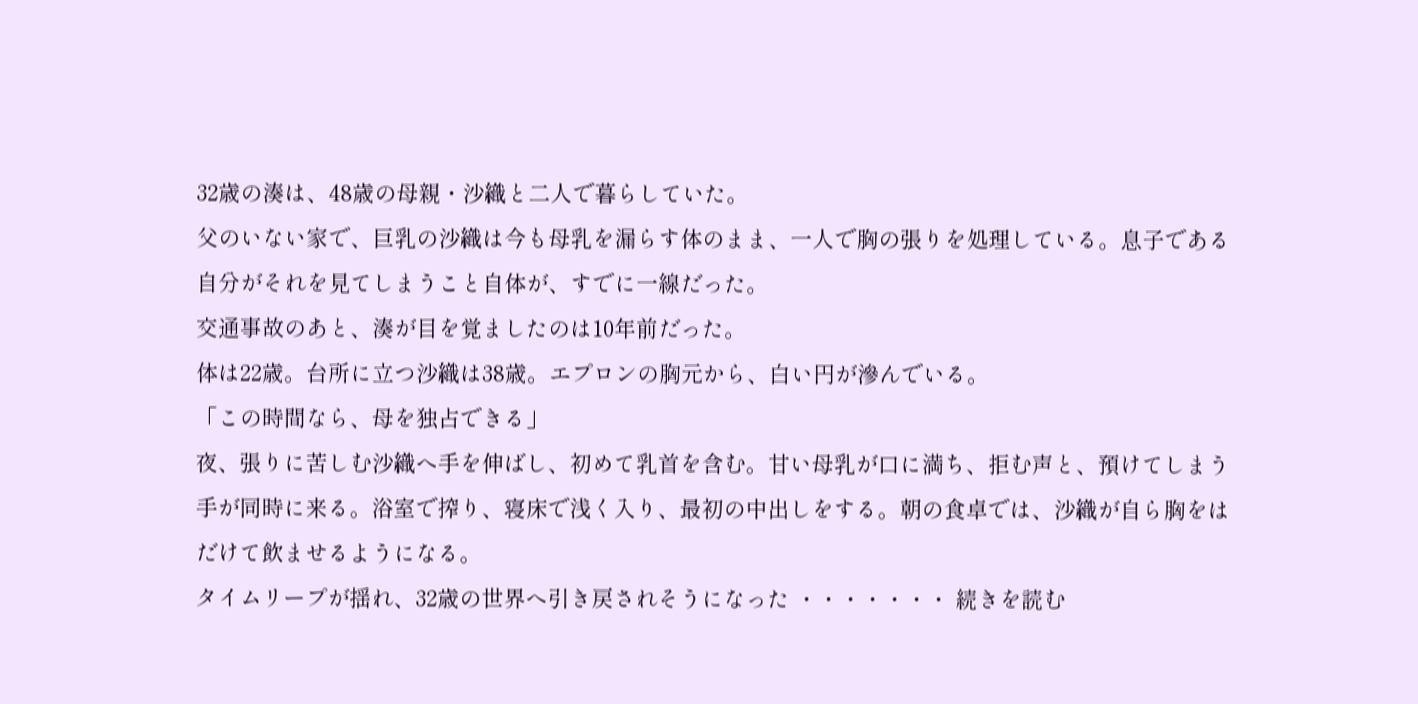32歳の湊は、48歳の母親・沙織と二人で暮らしていた。
父のいない家で、巨乳の沙織は今も母乳を漏らす体のまま、一人で胸の張りを処理している。息子である自分がそれを見てしまうこと自体が、すでに一線だった。
交通事故のあと、湊が目を覚ましたのは10年前だった。
体は22歳。台所に立つ沙織は38歳。エプロンの胸元から、白い円が滲んでいる。
「この時間なら、母を独占できる」
夜、張りに苦しむ沙織へ手を伸ばし、初めて乳首を含む。甘い母乳が口に満ち、拒む声と、預けてしまう手が同時に来る。浴室で搾り、寝床で浅く入り、最初の中出しをする。朝の食卓では、沙織が自ら胸をはだけて飲ませるようになる。
タイムリープが揺れ、32歳の世界へ引き戻されそうになった ・・・・・・・ 続きを読む